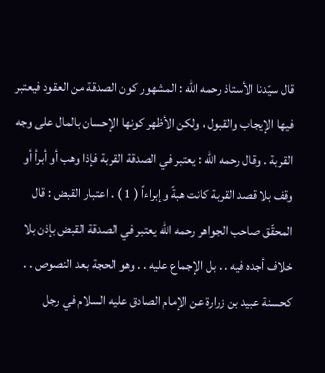قال سيّدنا الأستاذ رحمه الله : المشهور كون الصدقة من العقود فيعتبر فيها الإيجاب والقبول ، ولكن الأظهر كونها الإحسان بالمال على وجه القربة . وقال رحمه الله : يعتبر في الصدقة القربة فإذا وهب أو أبرأ أو وقف بلا قصد القربة كانت هبةً وإبراءاً ( 1 ) . اعتبار القبض : قال المحقّق صاحب الجواهر رحمه الله يعتبر في الصدقة القبض بإذن بلا خلاف أجده فيه . . بل الإجماع عليه . . وهو الحجة بعد النصوص . . كحسنة عبيد بن زرارة عن الإمام الصادق عليه السلام في رجل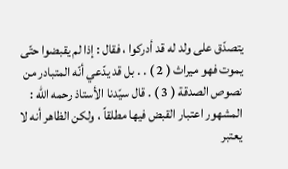يتصدّق على ولد له قد أدركوا ، فقال : إذا لم يقبضوا حتّى يموت فهو ميراث ( 2 ) . . بل قد يدّعي أنّه المتبادر من نصوص الصدقة ( 3 ) . قال سيّدنا الأستاذ رحمه الله : المشهور اعتبار القبض فيها مطلقاً ، ولكن الظاهر أنه لا يعتبر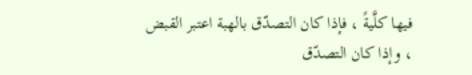فيها كلَّيةً ، فإذا كان التصدّق بالهبة اعتبر القبض ، وإذا كان التصدّق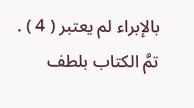بالإبراء لم يعتبر ( 4 ) . تمَّ الكتاب بلطف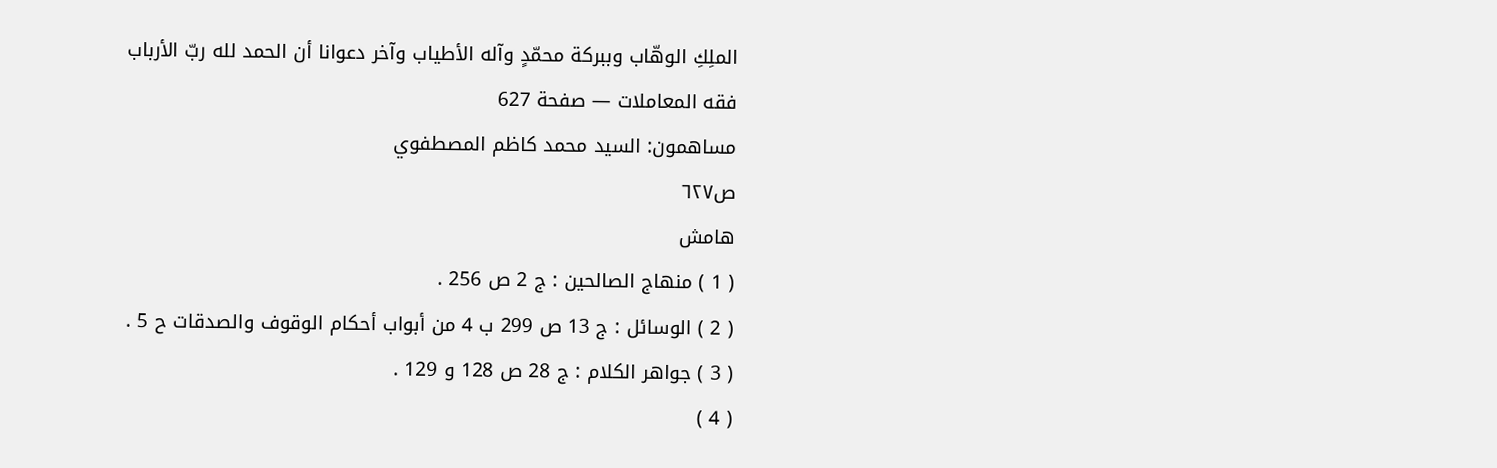الملِكِ الوهّاب وببركة محمّدٍ وآله الأطياب وآخر دعوانا أن الحمد لله ربّ الأرباب
فقه المعاملات — صفحة 627
مساهمون: السيد محمد كاظم المصطفوي
ص٦٢٧
هامش
( 1 ) منهاج الصالحين : ج 2 ص 256 .
( 2 ) الوسائل : ج 13 ص 299 ب 4 من أبواب أحكام الوقوف والصدقات ح 5 .
( 3 ) جواهر الكلام : ج 28 ص 128 و 129 .
( 4 )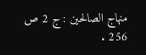منهاج الصالحين : ج 2 ص 256 .